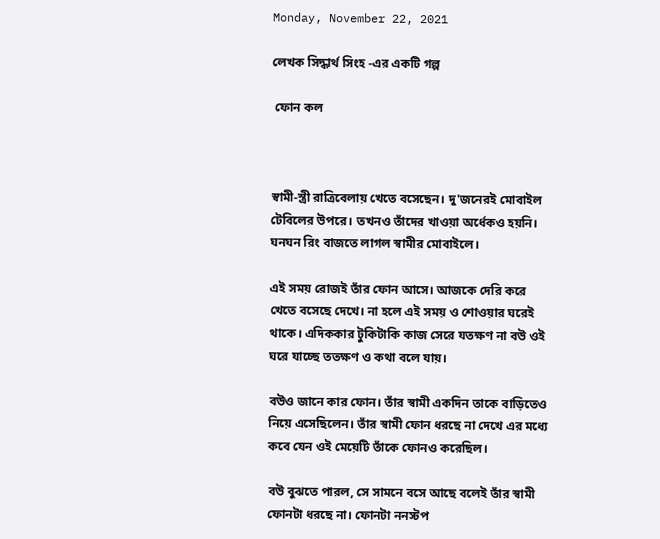Monday, November 22, 2021

লেখক সিদ্ধার্থ সিংহ -এর একটি গল্প

 ফোন কল



স্বামী-স্ত্রী রাত্রিবেলায় খেতে বসেছেন। দু'জনেরই মোবাইল টেবিলের উপরে। তখনও তাঁদের খাওয়া অর্ধেকও হয়নি। ঘনঘন রিং বাজতে লাগল স্বামীর মোবাইলে।

এই সময় রোজই তাঁর ফোন আসে। আজকে দেরি করে খেতে বসেছে দেখে। না হলে এই সময় ও শোওয়ার ঘরেই থাকে। এদিককার টুকিটাকি কাজ সেরে যতক্ষণ না বউ ওই ঘরে যাচ্ছে ততক্ষণ ও কথা বলে যায়।

বউও জানে কার ফোন। তাঁর স্বামী একদিন তাকে বাড়িতেও নিয়ে এসেছিলেন। তাঁর স্বামী ফোন ধরছে না দেখে এর মধ্যে কবে যেন ওই মেয়েটি তাঁকে ফোনও করেছিল।

বউ বুঝতে পারল, সে সামনে বসে আছে বলেই তাঁর স্বামী ফোনটা ধরছে না। ফোনটা ননস্টপ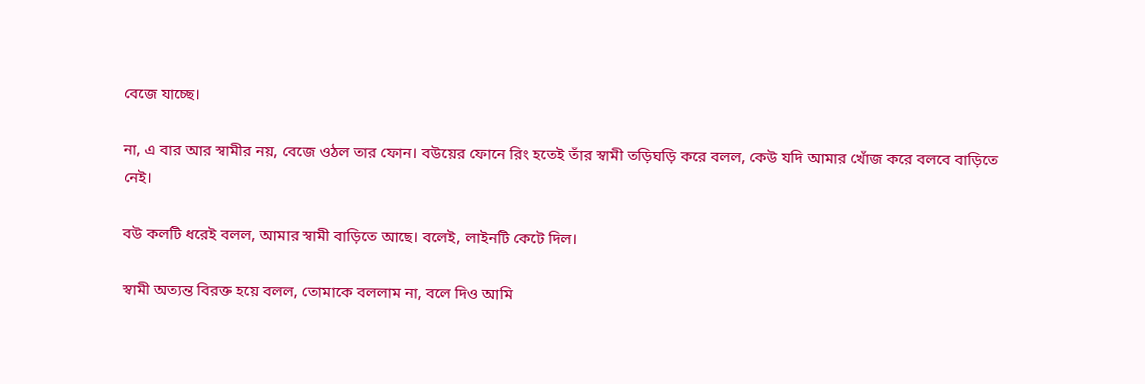বেজে যাচ্ছে।

না, এ বার আর স্বামীর নয়, বেজে ওঠল তার ফোন। বউয়ের ফোনে রিং হতেই তাঁর স্বামী তড়িঘড়ি করে বলল, কেউ যদি আমার খোঁজ করে বলবে বাড়িতে নেই।

বউ কলটি ধরেই বলল, আমার স্বামী বাড়িতে আছে। বলেই, লাইনটি কেটে দিল।

স্বামী অত্যন্ত বিরক্ত হয়ে বলল, তোমাকে বললাম না, বলে দিও আমি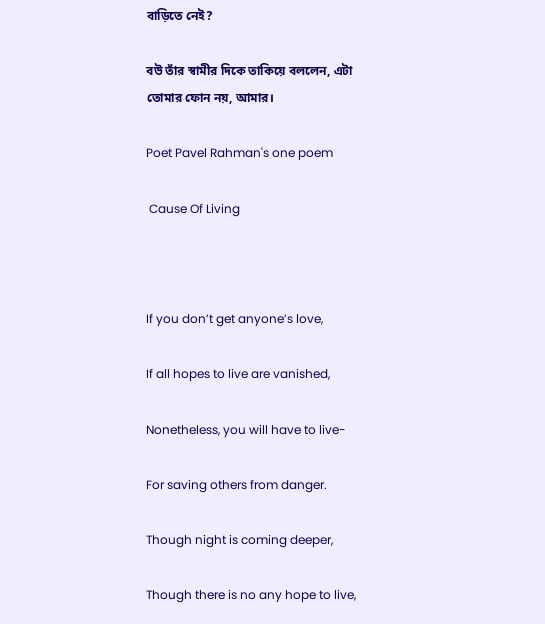বাড়িতে নেই?

বউ তাঁর স্বামীর দিকে তাকিয়ে বললেন, এটা তোমার ফোন নয়, আমার।

Poet Pavel Rahman's one poem

 Cause Of Living



If you don’t get anyone’s love,

If all hopes to live are vanished,

Nonetheless, you will have to live-

For saving others from danger.

Though night is coming deeper,

Though there is no any hope to live,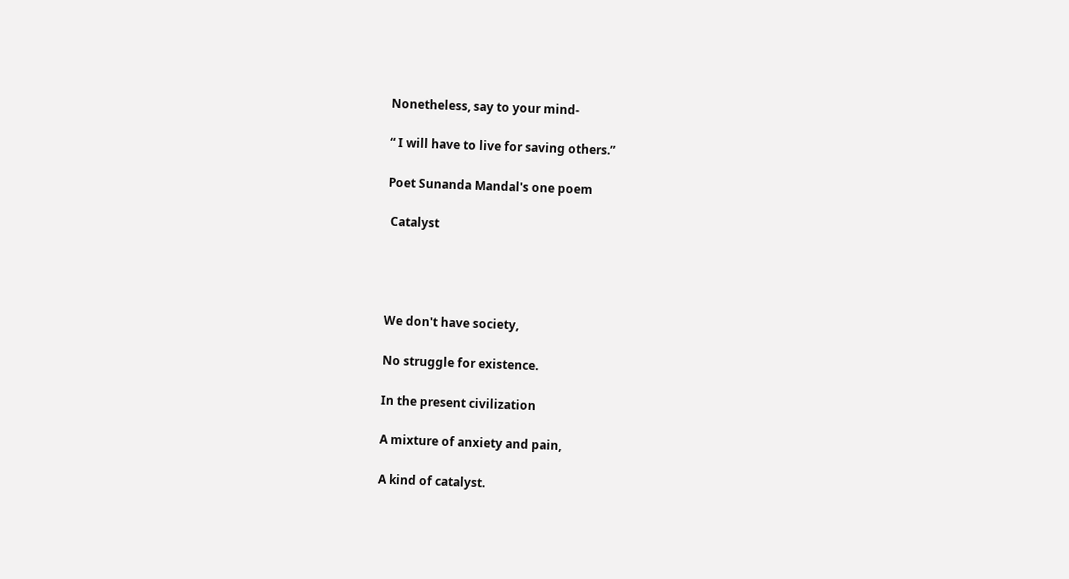Nonetheless, say to your mind-

“ I will have to live for saving others.”

Poet Sunanda Mandal's one poem

 Catalyst




We don't have society,

No struggle for existence.

In the present civilization

A mixture of anxiety and pain,

A kind of catalyst.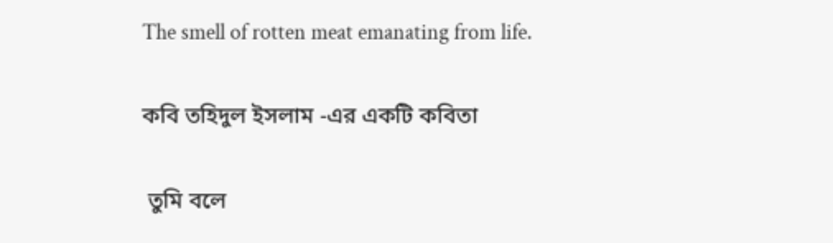The smell of rotten meat emanating from life.

কবি তহিদুল ইসলাম -এর একটি কবিতা

 তুমি বলে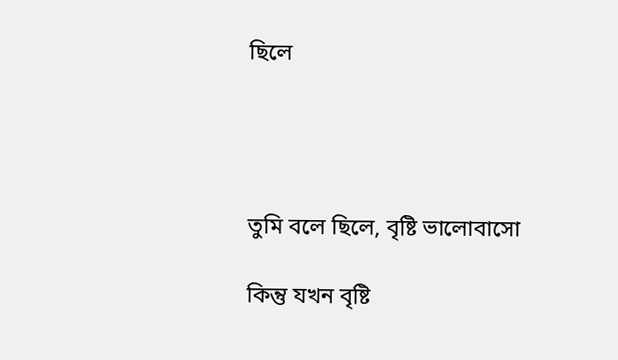ছিলে




তুমি বলে ছিলে, বৃষ্টি ভালোবাসো

কিন্তু যখন বৃষ্টি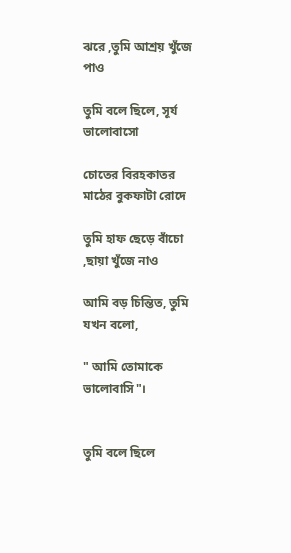ঝরে ,তুমি আশ্রয় খুঁজে পাও

তুমি বলে ছিলে, সূর্য ভালোবাসো

চোতের বিরহকাতর মাঠের বুকফাটা রোদে

তুমি হাফ ছেড়ে বাঁচো ,ছায়া খুঁজে নাও

আমি বড় চিন্তিত, তুমি যখন বলো,

" আমি তোমাকে ভালোবাসি"।


তুমি বলে ছিলে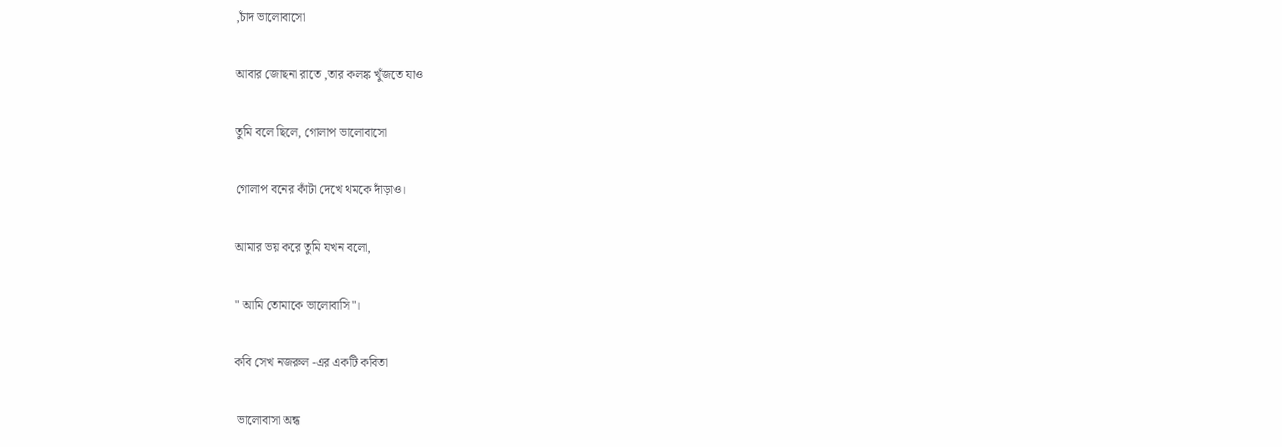,চাঁদ ভালোবাসো

আবার জোছনা রাতে ,তার কলঙ্ক খুঁজতে যাও

তুমি বলে ছিলে, গোলাপ ভালোবাসো

গোলাপ বনের কাঁটা দেখে থমকে দাঁড়াও।

আমার ভয় করে তুমি যখন বলো,

" আমি তোমাকে ভালোবাসি"।

কবি সেখ নজরুল -এর একটি কবিতা

 ভালোবাসা অন্ধ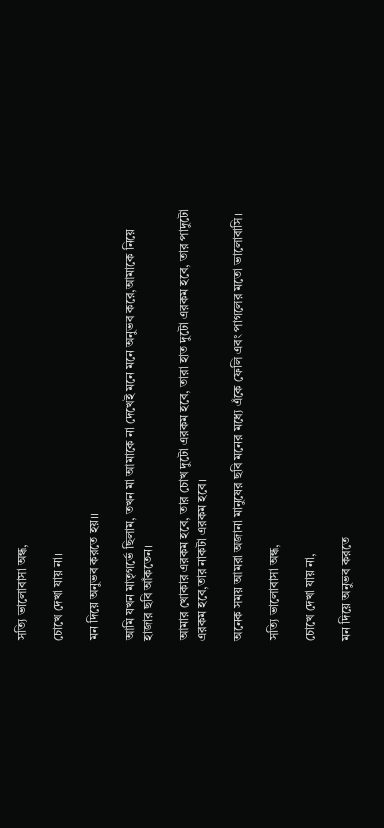সত্যি ভালোবাসা অন্ধ,

চোখে দেখা যায় না।

মন দিয়ে অনুভব করতে হয়।।

আমি যখন মাতৃগর্ভে ছিলাম, তখন মা আমাকে না দেখেই মনে মনে অনুভব করে,আমাকে নিয়ে হাজার ছবি আঁকতেন।

আমার খোকার এরকম হবে, তার চোখ দুটো এরকম হবে, তারা হাত দুটো এরকম হবে, তার পাদুটো এরকম হবে,তার নাকটা এরকম হবে।

অনেক সময় আমরা অজানা মানুষের ছবি মনের মধ্যে এঁকে ফেলি এবং পাগলের মতো ভালোবাসি।

সত্যি ভালোবাসা অন্ধ,

চোখে দেখা যায় না,

মন দিয়ে অনুভব করতে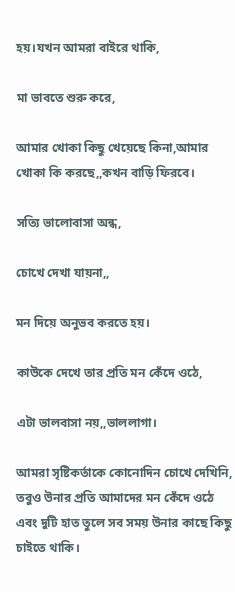হয়।যখন আমরা বাইরে থাকি,

মা ভাবতে শুরু করে,

আমার খোকা কিছু খেয়েছে কিনা,আমার খোকা কি করছে,,কখন বাড়ি ফিরবে।

সত্যি ভালোবাসা অন্ধ,

চোখে দেখা যায়না,,

মন দিয়ে অনুভব করতে হয়।

কাউকে দেখে তার প্রতি মন কেঁদে ওঠে,

এটা ভালবাসা নয়,,ভাললাগা।

আমরা সৃষ্টিকর্তাকে কোনোদিন চোখে দেখিনি, তবুও উনার প্রতি আমাদের মন কেঁদে ওঠে এবং দুটি হাত তুলে সব সময় উনার কাছে কিছু চাইতে থাকি।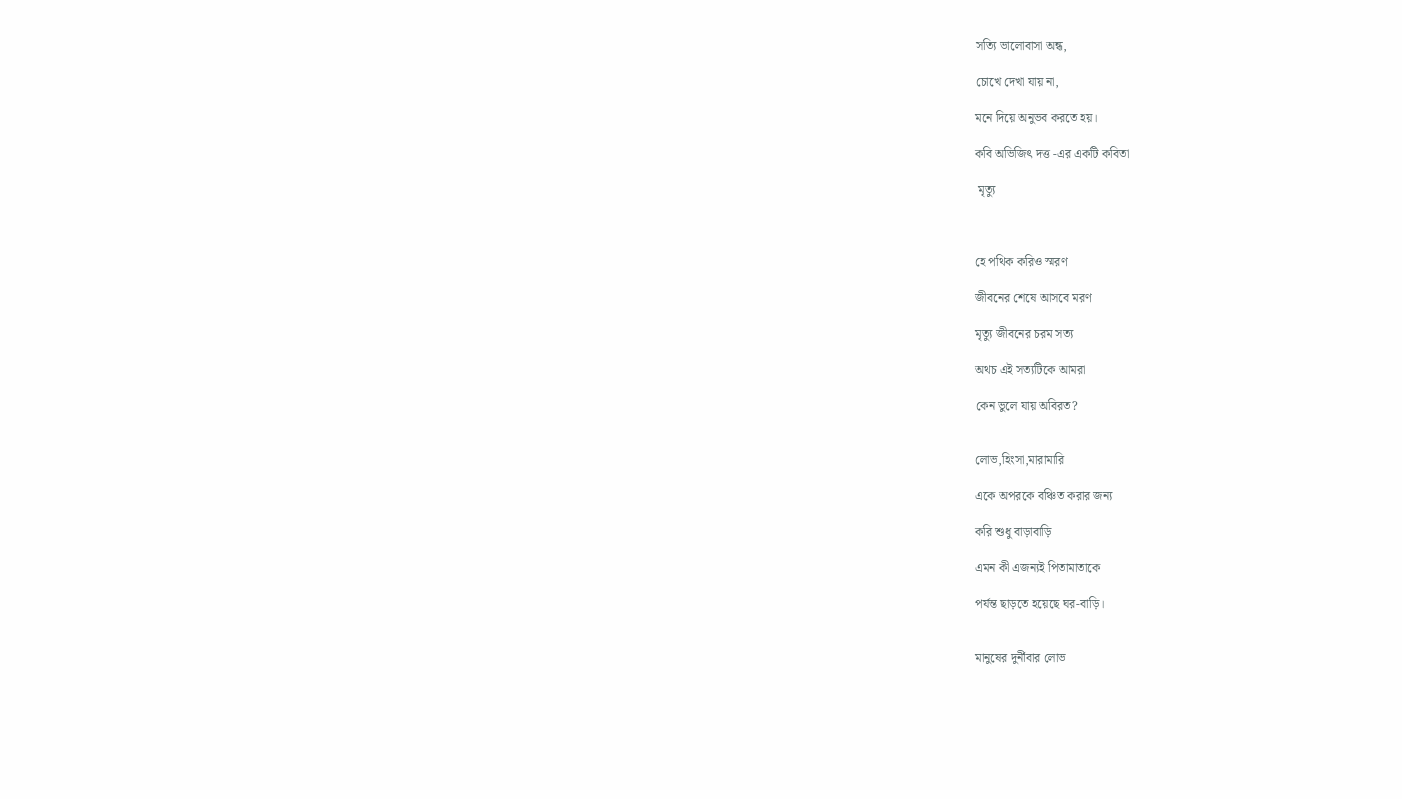সত্যি ভালোবাসা অন্ধ,

চোখে দেখা যায় না,

মনে দিয়ে অনুভব করতে হয়।

কবি অভিজিৎ দত্ত -এর একটি কবিতা

 মৃত্যু



হে পথিক করিও স্মরণ

জীবনের শেষে আসবে মরণ

মৃত্যু জীবনের চরম সত্য

অথচ এই সত্যটিকে আমরা

কেন ভুলে যায় অবিরত?


লোভ,হিংসা,মারামারি

একে অপরকে বঞ্চিত করার জন্য

করি শুধু বাড়াবাড়ি

এমন কী এজন্যই পিতামাতাকে

পর্যন্ত ছাড়তে হয়েছে ঘর-বাড়ি।


মানুষের দুর্নীবার লোভ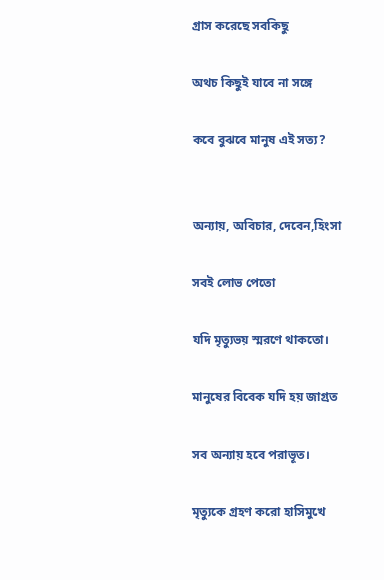গ্রাস করেছে সবকিছু

অথচ কিছুই যাবে না সঙ্গে

কবে বুঝবে মানুষ এই সত্য?


অন্যায়, অবিচার, দেবেন,হিংসা

সবই লোভ পেতো

যদি মৃত্যুভয় স্মরণে থাকতো।

মানুষের বিবেক যদি হয় জাগ্রত

সব অন্যায় হবে পরাভূত।

মৃত্যুকে গ্রহণ করো হাসিমুখে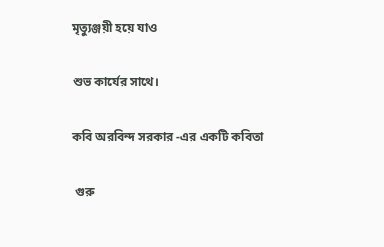মৃত্যুঞ্জয়ী হয়ে যাও

শুভ কার্যের সাথে।

কবি অরবিন্দ সরকার -এর একটি কবিতা

 গুরু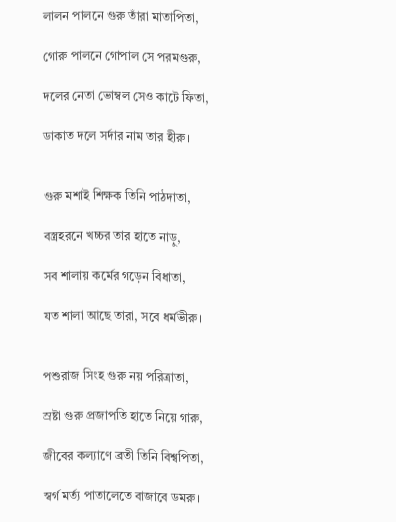লালন পালনে গুরু তাঁরা মাতাপিতা,

গোরু পালনে গোপাল সে পরমগুরু,

দলের নেতা ভোম্বল সেও কাটে ফিতা,

ডাকাত দলে সর্দার নাম তার হীরু।


গুরু মশাই শিক্ষক তিনি পাঠদাতা,

বস্ত্রহরনে খচ্চর তার হাতে নাড়ু,

সব শালায় কর্মের গড়েন বিধাতা,

যত শালা আছে তারা, সবে ধর্মভীরু।


পশুরাজ সিংহ গুরু নয় পরিত্রাতা,

স্রষ্টা গুরু প্রজাপতি হাতে নিয়ে গারু,

জীবের কল্যাণে ব্রতী তিনি বিশ্বপিতা,

স্বর্গ মর্ত্য পাতালেতে বাজাবে ডমরু।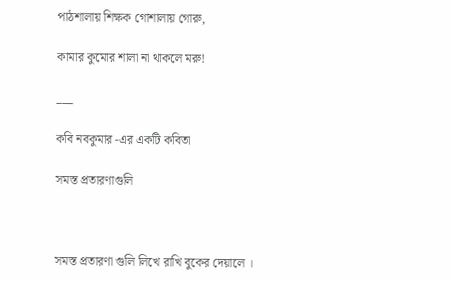পাঠশালায় শিক্ষক গোশালায় গোরু,

কামার কুমোর শালা না থাকলে মরু!

___

কবি নবকুমার -এর একটি কবিতা

সমস্ত প্রতারণাগুলি



সমস্ত প্রতারণা গুলি লিখে রাখি বুকের দেয়ালে ।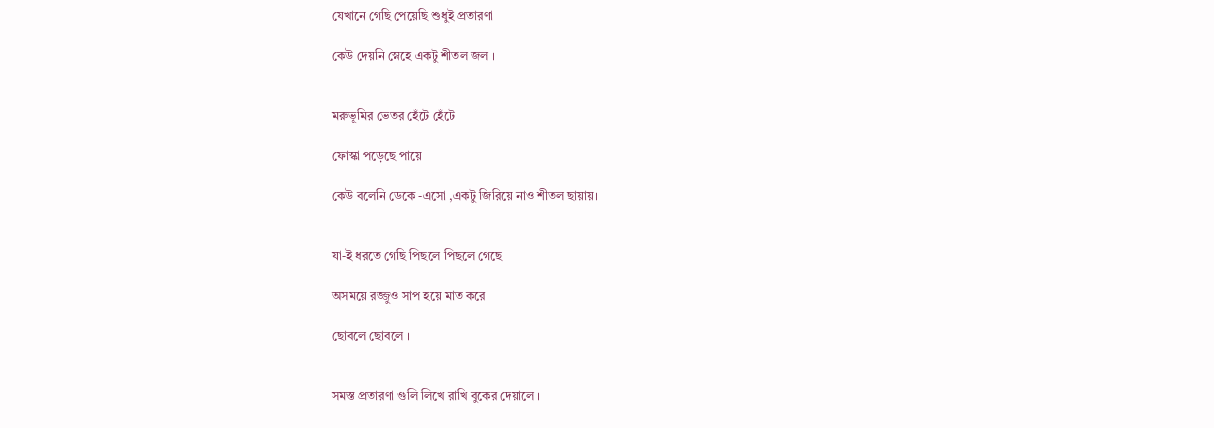যেখানে গেছি পেয়েছি শুধুই প্রতারণা

কেউ দেয়নি স্নেহে একটু শীতল জল ।


মরুভূমির ভেতর হেঁটে হেঁটে

ফোস্কা পড়েছে পায়ে

কেউ বলেনি ডেকে -এসো ,একটু জিরিয়ে নাও শীতল ছায়ায়।


যা-ই ধরতে গেছি পিছলে পিছলে গেছে

অসময়ে রজ্জুও সাপ হয়ে মাত করে

ছোবলে ছোবলে ।


সমস্ত প্রতারণা গুলি লিখে রাখি বুকের দেয়ালে ।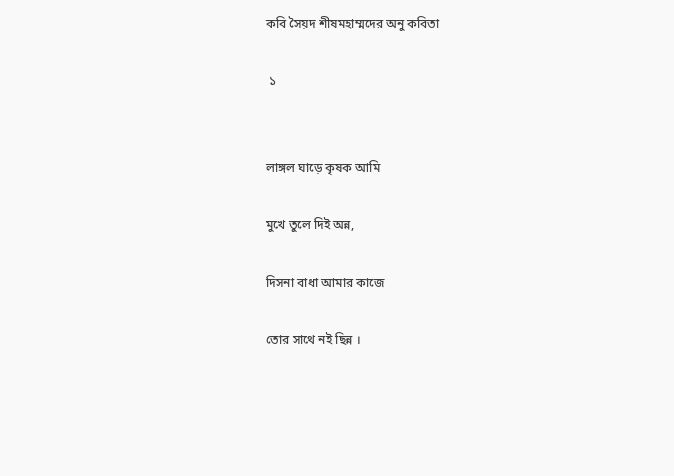কবি সৈয়দ শীষমহাম্মদের অনু কবিতা

 ১


লাঙ্গল ঘাড়ে কৃষক আমি

মুখে তুলে দিই অন্ন,

দিসনা বাধা আমার কাজে

তোর সাথে নই ছিন্ন ।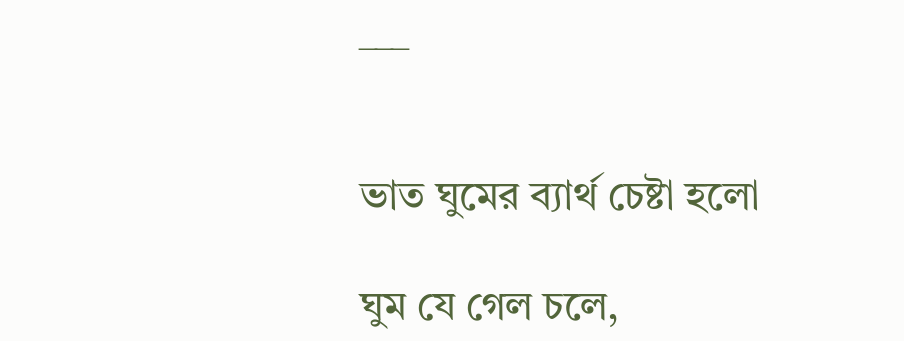___


ভাত ঘুমের ব্যার্থ চেষ্টা হলো

ঘুম যে গেল চলে,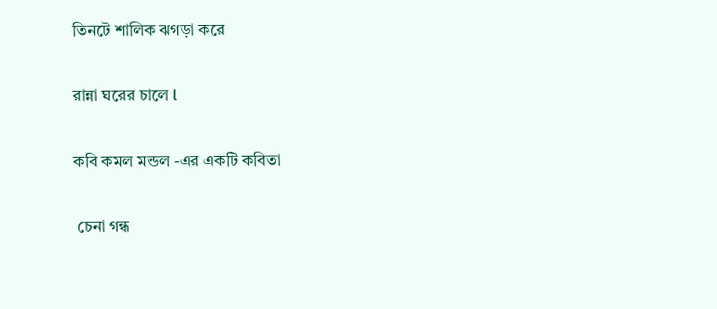তিনটে শালিক ঝগড়া করে

রান্না ঘরের চালে l

কবি কমল মন্ডল -এর একটি কবিতা

 চেনা গন্ধ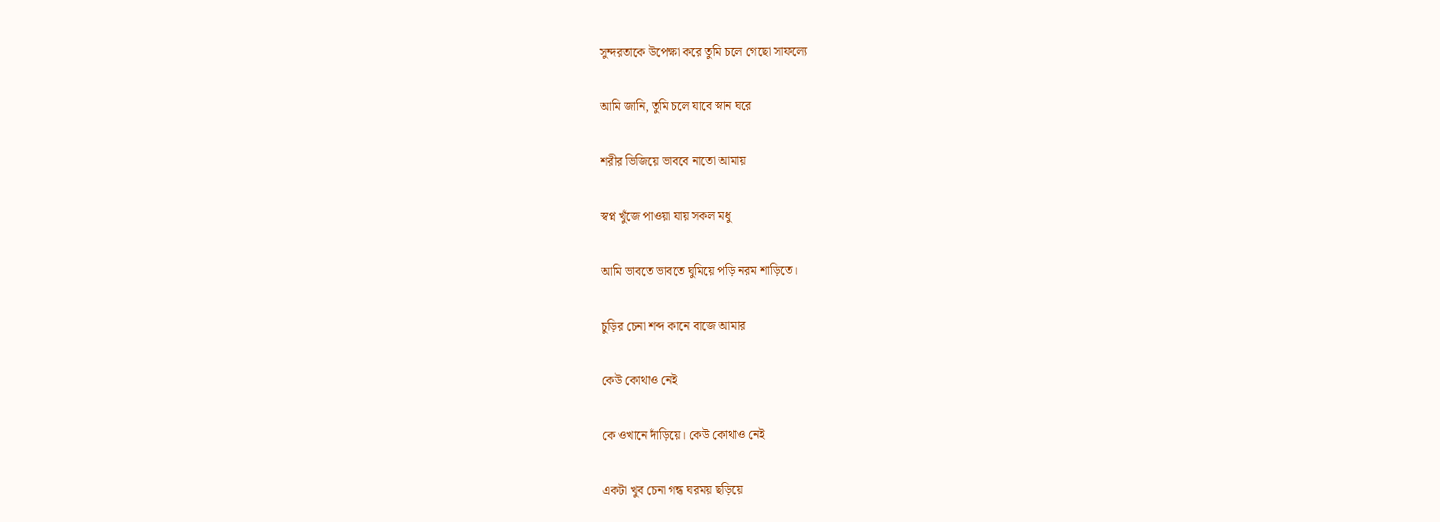সুন্দরতাকে উপেক্ষা করে তুমি চলে গেছো সাফল্যে

আমি জানি, তুমি চলে যাবে স্নান ঘরে

শরীর ভিজিয়ে ভাববে নাতো আমায়

স্বপ্ন খুঁজে পাওয়া যায় সকল মধু

আমি ভাবতে ভাবতে ঘুমিয়ে পড়ি নরম শাড়িতে।

চুড়ির চেনা শব্দ কানে বাজে আমার

কেউ কোথাও নেই

কে ওখানে দাঁড়িয়ে। কেউ কোথাও নেই

একটা খুব চেনা গন্ধ ঘরময় ছড়িয়ে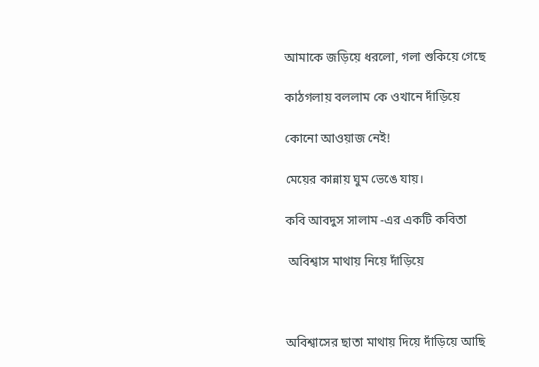আমাকে জড়িয়ে ধরলো, গলা শুকিয়ে গেছে

কাঠগলায় বললাম কে ওখানে দাঁড়িয়ে

কোনো আওয়াজ নেই!

মেয়ের কান্নায় ঘুম ভেঙে যায়।

কবি আবদুস সালাম -এর একটি কবিতা

 অবিশ্বাস মাথায় নিয়ে দাঁড়িয়ে



অবিশ্বাসের ছাতা মাথায় দিয়ে দাঁড়িয়ে আছি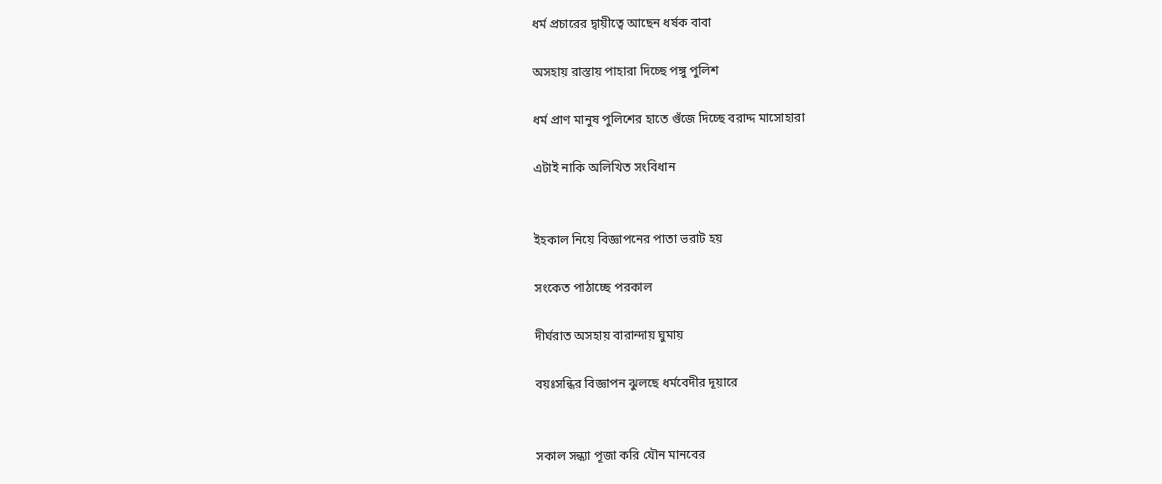ধর্ম প্রচারের দ্বায়ীত্বে আছেন ধর্ষক বাবা

অসহায় রাস্তায় পাহারা দিচ্ছে পঙ্গু পুলিশ

ধর্ম প্রাণ মানুষ পুলিশের হাতে গুঁজে দিচ্ছে বরাদ্দ মাসোহারা

এটাই নাকি অলিখিত সংবিধান


ইহকাল নিয়ে বিজ্ঞাপনের পাতা ভরাট হয়

সংকেত পাঠাচ্ছে পরকাল

দীর্ঘরাত অসহায় বারান্দায় ঘুমায়

বয়ঃসন্ধির বিজ্ঞাপন ঝুলছে ধর্মবেদীর দূয়ারে


সকাল সন্ধ্যা পূজা করি যৌন মানবের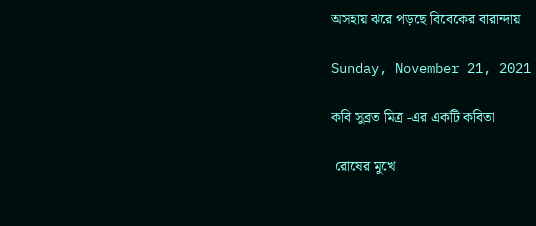অসহায় ঝরে পড়ছে বিবেকের বারান্দায়

Sunday, November 21, 2021

কবি সুব্রত মিত্র -এর একটি কবিতা

 রোষের মুখে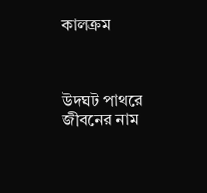কালক্রম



উদঘট পাথরে জীবনের নাম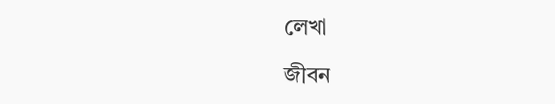লেখা

জীবন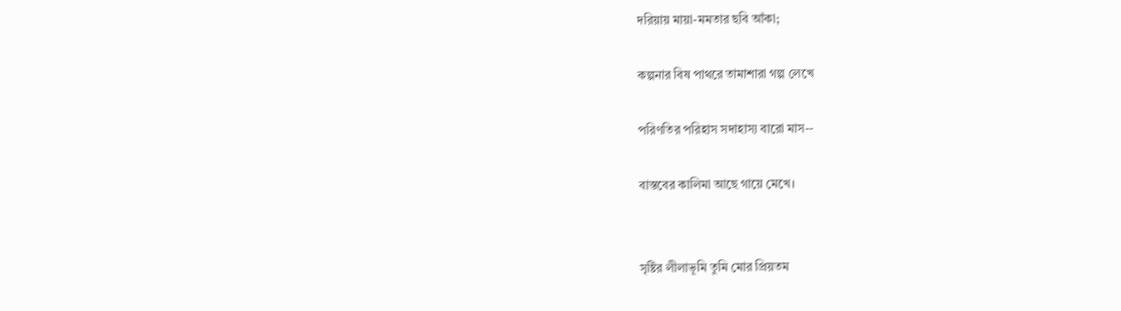দরিয়ায় মায়া-মমতার ছবি আঁকা;

কল্পনার বিষ পাথরে তামাশারা গল্প লেখে

পরিণতির পরিহাস সদাহাস্য বারো মাস--

বাস্তবের কালিমা আছে গায়ে মেখে।


সৃষ্টির লীলাভূমি তুমি মোর প্রিয়তম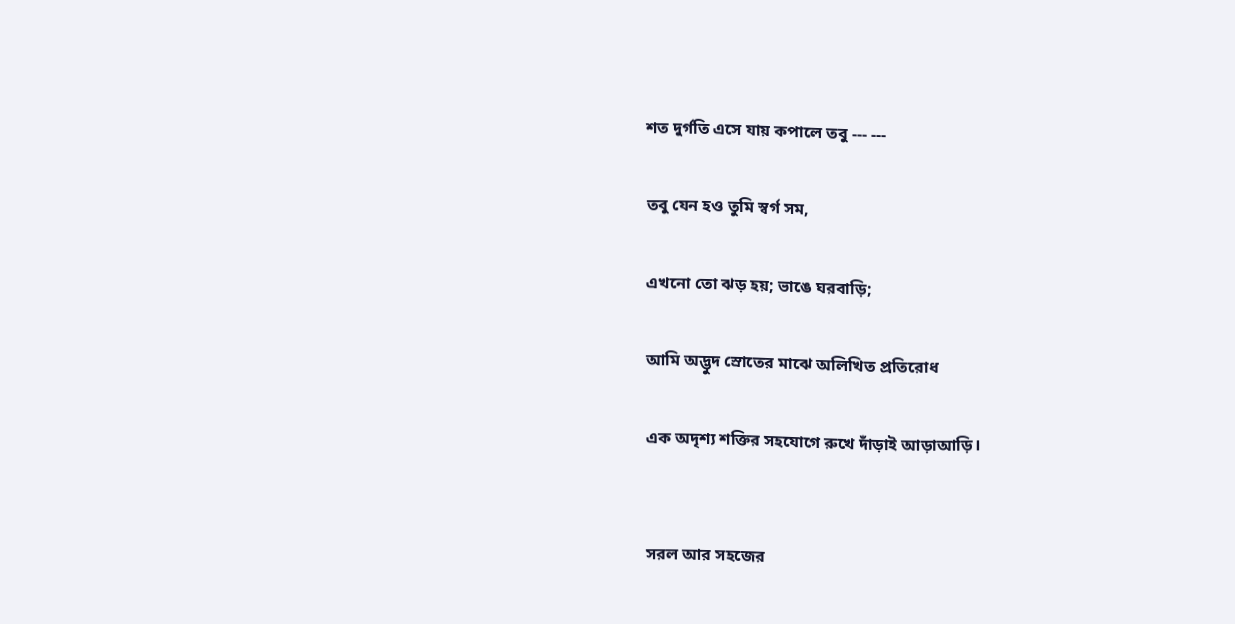শত দুর্গতি এসে যায় কপালে তবু --- ---

তবু যেন হও তুমি স্বর্গ সম,

এখনো তো ঝড় হয়; ভাঙে ঘরবাড়ি;

আমি অদ্ভুদ স্রোতের মাঝে অলিখিত প্রতিরোধ

এক অদৃশ্য শক্তির সহযোগে রুখে দাঁড়াই আড়াআড়ি।


সরল আর সহজের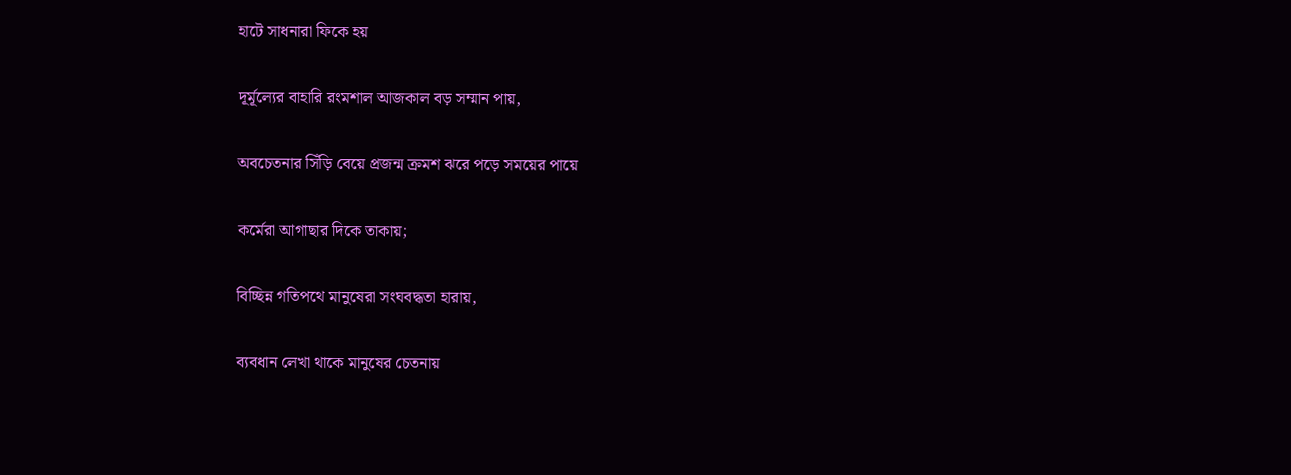হাটে সাধনারা ফিকে হয়

দূর্মূল্যের বাহারি রংমশাল আজকাল বড় সম্মান পায়,

অবচেতনার সিঁড়ি বেয়ে প্রজন্ম ক্রমশ ঝরে পড়ে সময়ের পায়ে

কর্মেরা আগাছার দিকে তাকায়;

বিচ্ছিন্ন গতিপথে মানুষেরা সংঘবদ্ধতা হারায়,

ব্যবধান লেখা থাকে মানুষের চেতনায়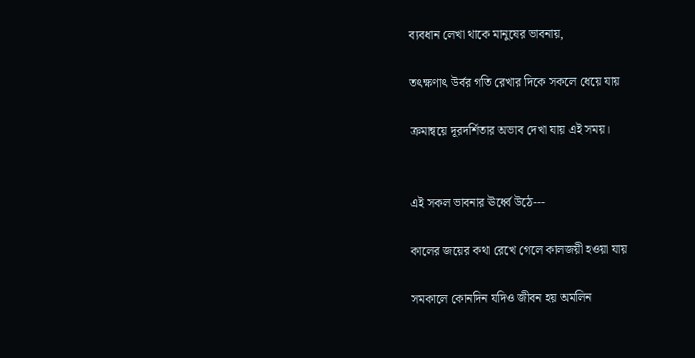ব্যবধান লেখা থাকে মানুষের ভাবনায়,

তৎক্ষণাৎ উর্বর গতি রেখার দিকে সকলে ধেয়ে যায়

ক্রমান্বয়ে দূরদর্শিতার অভাব দেখা যায় এই সময়।


এই সকল ভাবনার ঊর্ধ্বে উঠে---

কালের জয়ের কথা রেখে গেলে কালজয়ী হওয়া যায়

সমকালে কোনদিন যদিও জীবন হয় অমলিন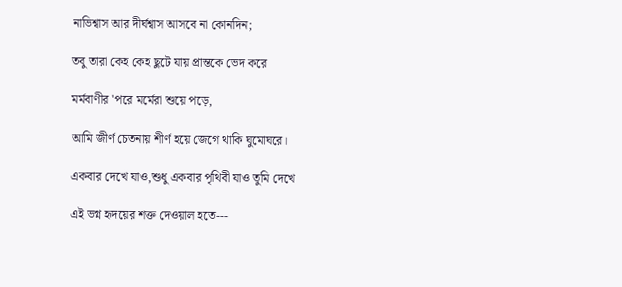নাভিশ্বাস আর দীর্ঘশ্বাস আসবে না কোনদিন;

তবু তারা কেহ কেহ ছুটে যায় প্রান্তকে ভেদ করে

মর্মবাণীর 'পরে মর্মেরা শুয়ে পড়ে,

আমি জীর্ণ চেতনায় শীর্ণ হয়ে জেগে থাকি ঘুমোঘরে।

একবার দেখে যাও,শুধু একবার পৃথিবী যাও তুমি দেখে

এই ভগ্ন হৃদয়ের শক্ত দেওয়াল হতে---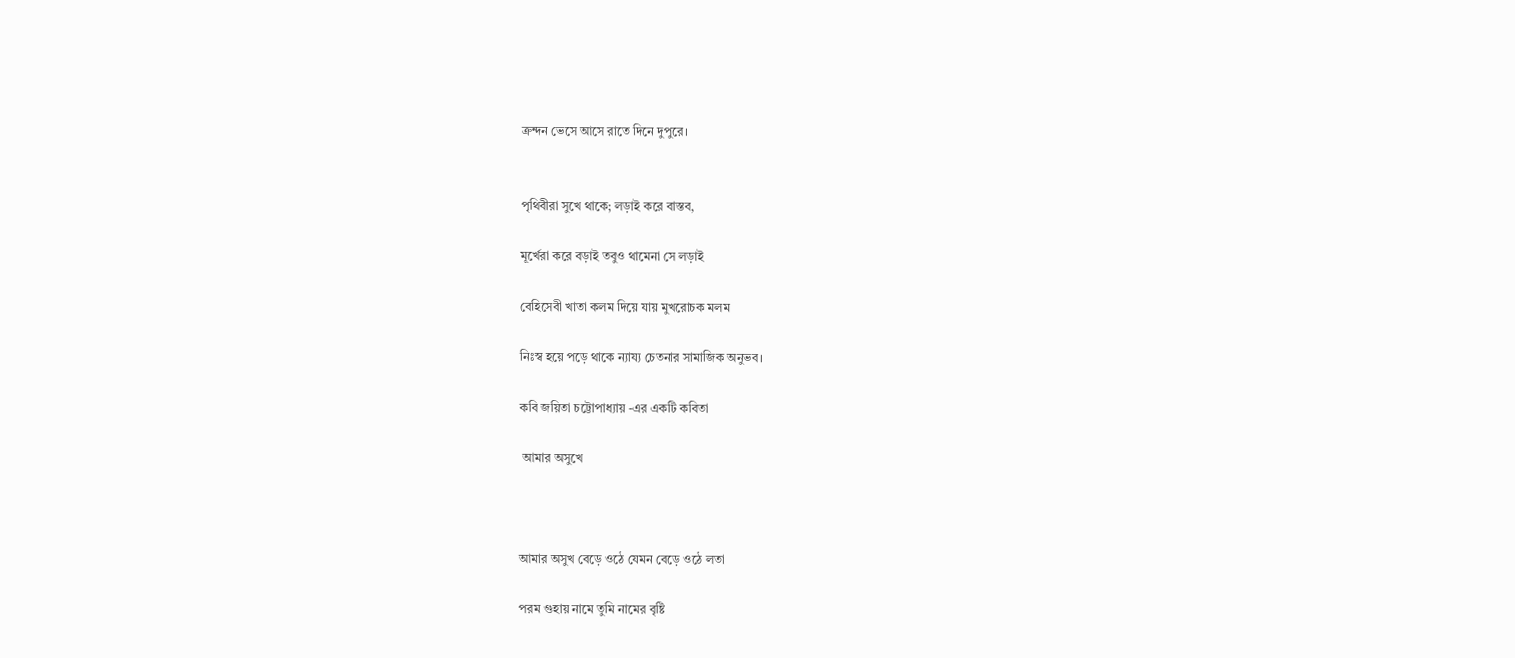ক্রন্দন ভেসে আসে রাতে দিনে দুপুরে।


পৃথিবীরা সুখে থাকে; লড়াই করে বাস্তব,

মূর্খেরা করে বড়াই তবুও থামেনা সে লড়াই

বেহিসেবী খাতা কলম দিয়ে যায় মুখরোচক মলম

নিঃস্ব হয়ে পড়ে থাকে ন্যায্য চেতনার সামাজিক অনুভব।

কবি জয়িতা চট্টোপাধ্যায় -এর একটি কবিতা

 আমার অসুখে



আমার অসুখ বেড়ে ওঠে যেমন বেড়ে ওঠে লতা

পরম গুহায় নামে তুমি নামের বৃষ্টি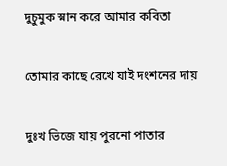দুচুমুক স্নান করে আমার কবিতা

তোমার কাছে রেখে যাই দংশনের দায়

দুঃখ ভিজে যায় পুরনো পাতার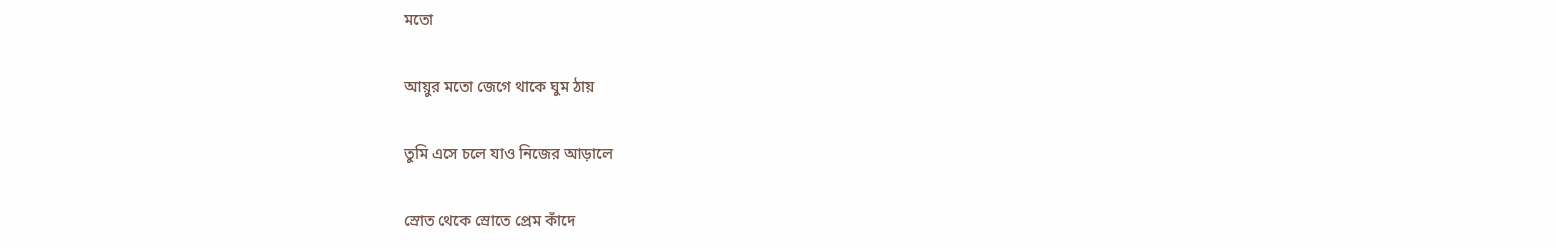মতো

আয়ুর মতো জেগে থাকে ঘুম ঠায়

তুমি এসে চলে যাও নিজের আড়ালে

স্রোত থেকে স্রোতে প্রেম কাঁদে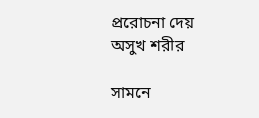প্ররোচনা দেয় অসুখ শরীর

সামনে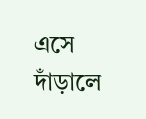এসে দাঁড়ালে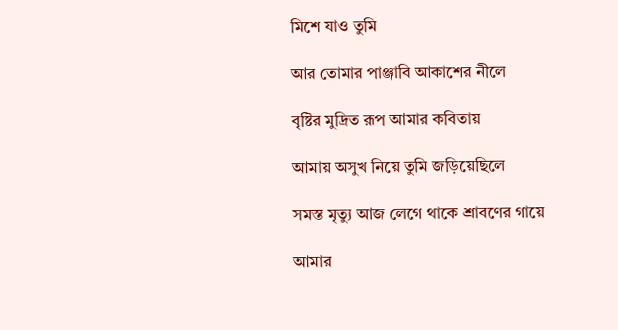মিশে যাও তুমি

আর তোমার পাঞ্জাবি আকাশের নীলে

বৃষ্টির মুদ্রিত রূপ আমার কবিতায়

আমায় অসুখ নিয়ে তুমি জড়িয়েছিলে

সমস্ত মৃত্যু আজ লেগে থাকে শ্রাবণের গায়ে

আমার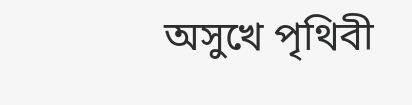অসুখে পৃথিবী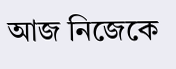আজ নিজেকে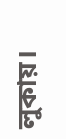লুকায়।